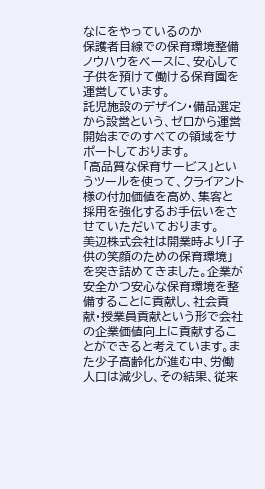なにをやっているのか
保護者目線での保育環境整備ノウハウをベースに、安心して子供を預けて働ける保育園を運営しています。
託児施設のデザイン・備品選定から設営という、ゼロから運営開始までのすべての領域をサポートしております。
「高品質な保育サービス」というツールを使って、クライアント様の付加価値を高め、集客と採用を強化するお手伝いをさせていただいております。
美辺株式会社は開業時より「子供の笑顔のための保育環境」を突き詰めてきました。企業が安全かつ安心な保育環境を整備することに貢献し、社会貢献・授業員貢献という形で会社の企業価値向上に貢献することができると考えています。また少子高齢化が進む中、労働人口は減少し、その結果、従来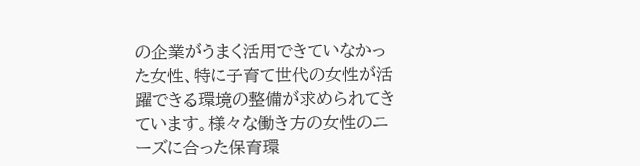の企業がうまく活用できていなかった女性、特に子育て世代の女性が活躍できる環境の整備が求められてきています。様々な働き方の女性のニーズに合った保育環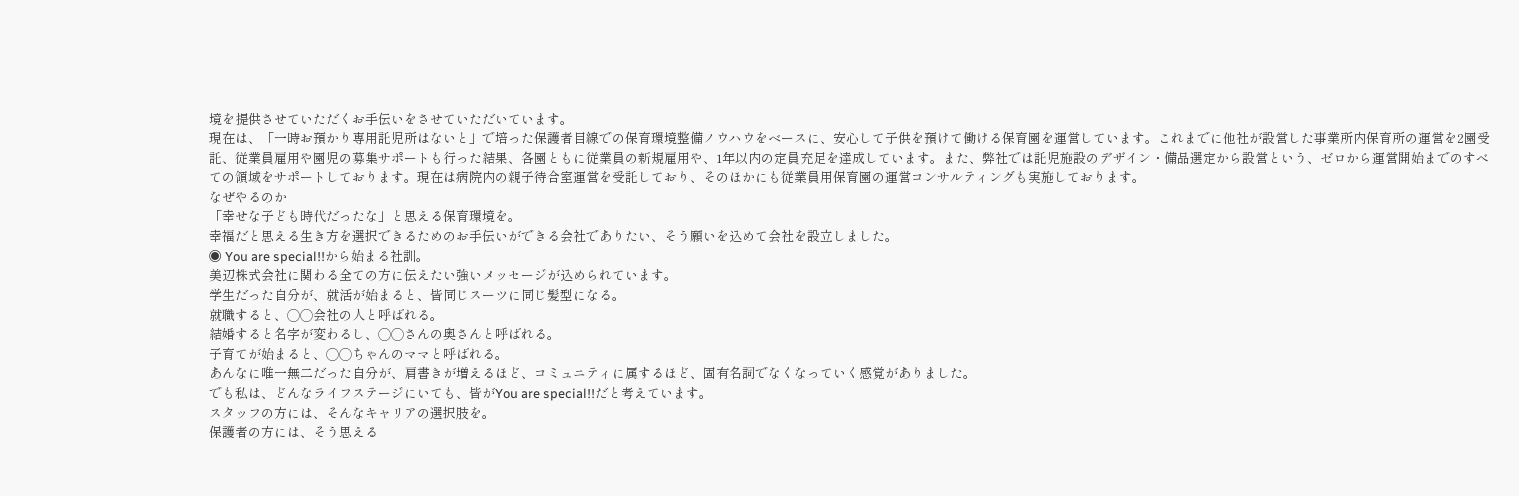境を提供させていただくお手伝いをさせていただいています。
現在は、「一時お預かり専用託児所はないと」で培った保護者目線での保育環境整備ノウハウをベースに、安心して子供を預けて働ける保育園を運営しています。これまでに他社が設営した事業所内保育所の運営を2園受託、従業員雇用や園児の募集サポートも行った結果、各園ともに従業員の新規雇用や、1年以内の定員充足を達成しています。また、弊社では託児施設のデザイン・備品選定から設営という、ゼロから運営開始までのすべての領域をサポートしております。現在は病院内の親子待合室運営を受託しており、そのほかにも従業員用保育園の運営コンサルティングも実施しております。
なぜやるのか
「幸せな子ども時代だったな」と思える保育環境を。
幸福だと思える生き方を選択できるためのお手伝いができる会社でありたい、そう願いを込めて会社を設立しました。
◉ You are special!!から始まる社訓。
美辺株式会社に関わる全ての方に伝えたい強いメッセージが込められています。
学生だった自分が、就活が始まると、皆同じスーツに同じ髪型になる。
就職すると、◯◯会社の人と呼ばれる。
結婚すると名字が変わるし、◯◯さんの奥さんと呼ばれる。
子育てが始まると、◯◯ちゃんのママと呼ばれる。
あんなに唯一無二だった自分が、肩書きが増えるほど、コミュニティに属するほど、固有名詞でなくなっていく感覚がありました。
でも私は、どんなライフステージにいても、皆がYou are special!!だと考えています。
スタッフの方には、そんなキャリアの選択肢を。
保護者の方には、そう思える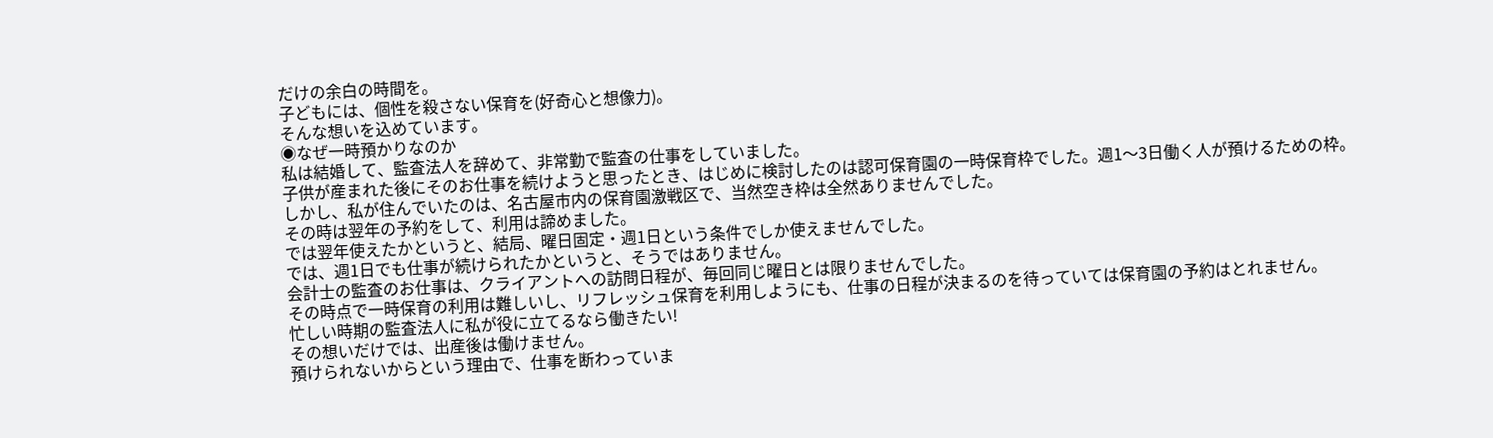だけの余白の時間を。
子どもには、個性を殺さない保育を(好奇心と想像力)。
そんな想いを込めています。
◉なぜ一時預かりなのか
私は結婚して、監査法人を辞めて、非常勤で監査の仕事をしていました。
子供が産まれた後にそのお仕事を続けようと思ったとき、はじめに検討したのは認可保育園の一時保育枠でした。週1〜3日働く人が預けるための枠。
しかし、私が住んでいたのは、名古屋市内の保育園激戦区で、当然空き枠は全然ありませんでした。
その時は翌年の予約をして、利用は諦めました。
では翌年使えたかというと、結局、曜日固定・週1日という条件でしか使えませんでした。
では、週1日でも仕事が続けられたかというと、そうではありません。
会計士の監査のお仕事は、クライアントへの訪問日程が、毎回同じ曜日とは限りませんでした。
その時点で一時保育の利用は難しいし、リフレッシュ保育を利用しようにも、仕事の日程が決まるのを待っていては保育園の予約はとれません。
忙しい時期の監査法人に私が役に立てるなら働きたい!
その想いだけでは、出産後は働けません。
預けられないからという理由で、仕事を断わっていま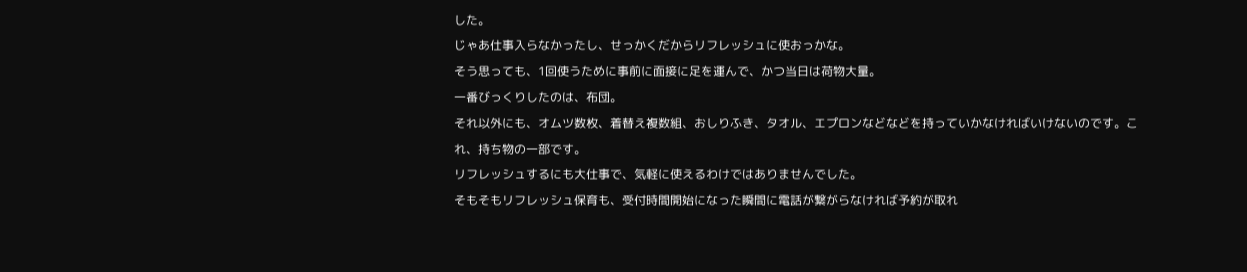した。
じゃあ仕事入らなかったし、せっかくだからリフレッシュに使おっかな。
そう思っても、1回使うために事前に面接に足を運んで、かつ当日は荷物大量。
一番びっくりしたのは、布団。
それ以外にも、オムツ数枚、着替え複数組、おしりふき、タオル、エプロンなどなどを持っていかなければいけないのです。これ、持ち物の一部です。
リフレッシュするにも大仕事で、気軽に使えるわけではありませんでした。
そもそもリフレッシュ保育も、受付時間開始になった瞬間に電話が繋がらなければ予約が取れ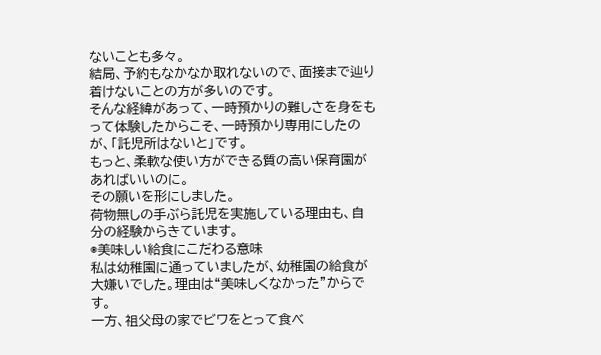ないことも多々。
結局、予約もなかなか取れないので、面接まで辿り着けないことの方が多いのです。
そんな経緯があって、一時預かりの難しさを身をもって体験したからこそ、一時預かり専用にしたのが、「託児所はないと」です。
もっと、柔軟な使い方ができる質の高い保育園があればいいのに。
その願いを形にしました。
荷物無しの手ぶら託児を実施している理由も、自分の経験からきています。
◉美味しい給食にこだわる意味
私は幼稚園に通っていましたが、幼稚園の給食が大嫌いでした。理由は“美味しくなかった”からです。
一方、祖父母の家でビワをとって食べ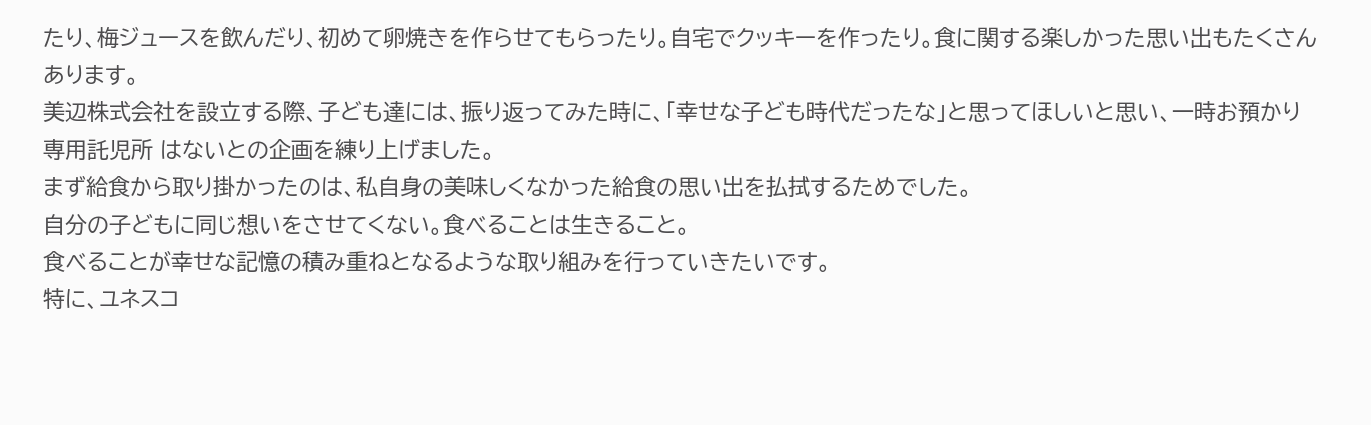たり、梅ジュースを飲んだり、初めて卵焼きを作らせてもらったり。自宅でクッキーを作ったり。食に関する楽しかった思い出もたくさんあります。
美辺株式会社を設立する際、子ども達には、振り返ってみた時に、「幸せな子ども時代だったな」と思ってほしいと思い、一時お預かり専用託児所 はないとの企画を練り上げました。
まず給食から取り掛かったのは、私自身の美味しくなかった給食の思い出を払拭するためでした。
自分の子どもに同じ想いをさせてくない。食べることは生きること。
食べることが幸せな記憶の積み重ねとなるような取り組みを行っていきたいです。
特に、ユネスコ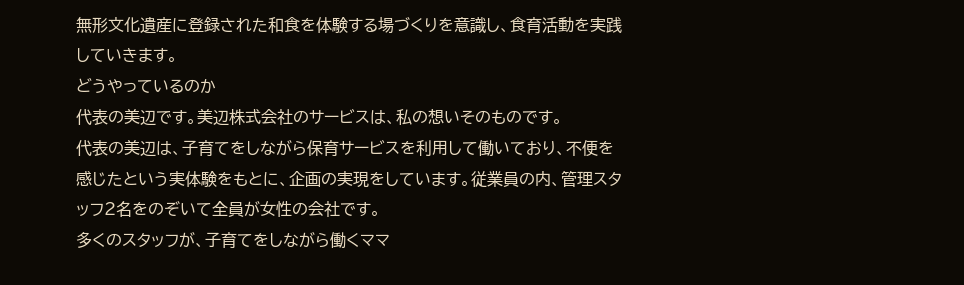無形文化遺産に登録された和食を体験する場づくりを意識し、食育活動を実践していきます。
どうやっているのか
代表の美辺です。美辺株式会社のサービスは、私の想いそのものです。
代表の美辺は、子育てをしながら保育サービスを利用して働いており、不便を感じたという実体験をもとに、企画の実現をしています。従業員の内、管理スタッフ2名をのぞいて全員が女性の会社です。
多くのスタッフが、子育てをしながら働くママ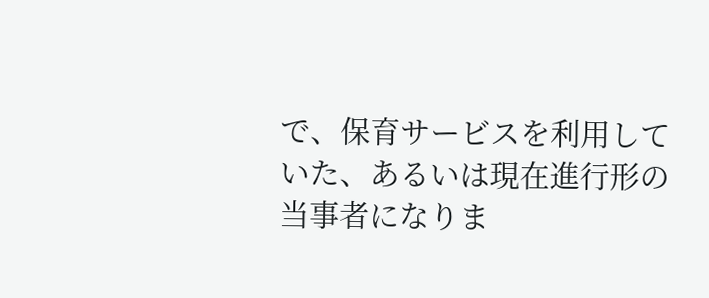で、保育サービスを利用していた、あるいは現在進行形の当事者になりま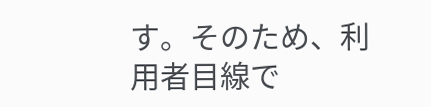す。そのため、利用者目線で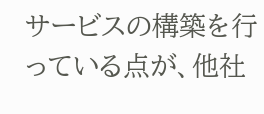サービスの構築を行っている点が、他社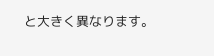と大きく異なります。